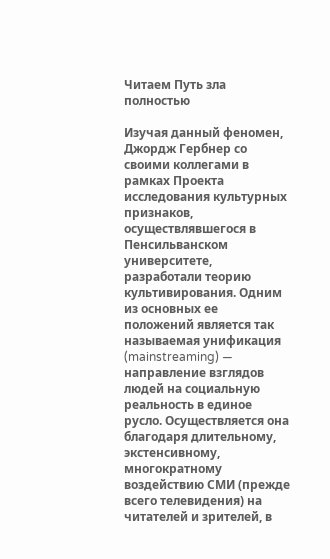Читаем Путь зла полностью

Изучая данный феномен, Джордж Гербнер со своими коллегами в рамках Проекта исследования культурных признаков, осуществлявшегося в Пенсильванском университете, разработали теорию культивирования. Одним из основных ее положений является так называемая унификация (mainstreaming) — направление взглядов людей на социальную реальность в единое русло. Осуществляется она благодаря длительному, экстенсивному, многократному воздействию СМИ (прежде всего телевидения) на читателей и зрителей, в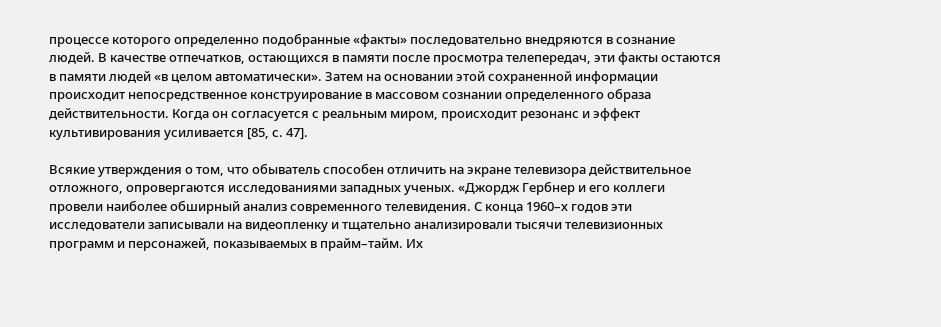процессе которого определенно подобранные «факты» последовательно внедряются в сознание людей. В качестве отпечатков, остающихся в памяти после просмотра телепередач, эти факты остаются в памяти людей «в целом автоматически». Затем на основании этой сохраненной информации происходит непосредственное конструирование в массовом сознании определенного образа действительности. Когда он согласуется с реальным миром, происходит резонанс и эффект культивирования усиливается [85, с. 47].

Всякие утверждения о том, что обыватель способен отличить на экране телевизора действительное отложного, опровергаются исследованиями западных ученых. «Джордж Гербнер и его коллеги провели наиболее обширный анализ современного телевидения. С конца 1960–х годов эти исследователи записывали на видеопленку и тщательно анализировали тысячи телевизионных программ и персонажей, показываемых в прайм–тайм. Их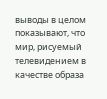выводы в целом показывают, что мир, рисуемый телевидением в качестве образа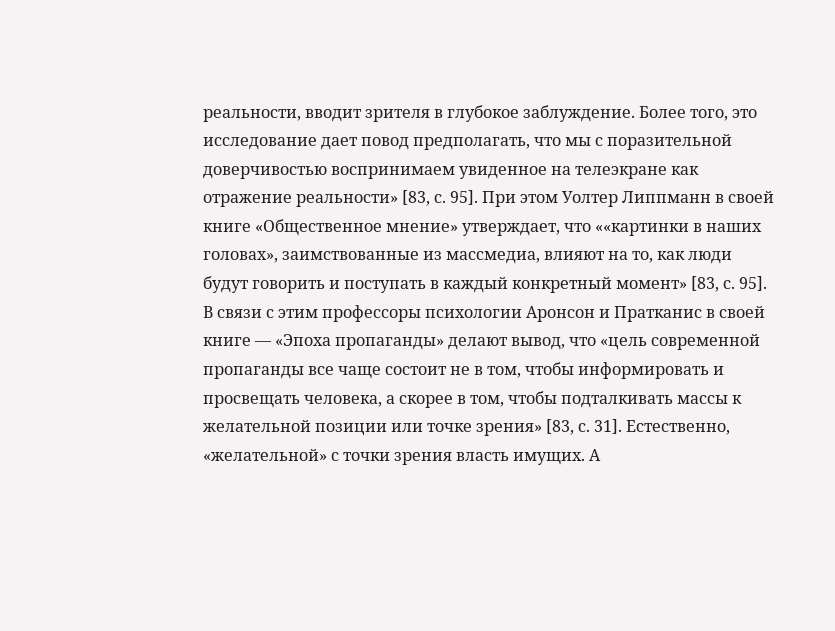реальности, вводит зрителя в глубокое заблуждение. Более того, это исследование дает повод предполагать, что мы с поразительной доверчивостью воспринимаем увиденное на телеэкране как отражение реальности» [83, с. 95]. При этом Уолтер Липпманн в своей книге «Общественное мнение» утверждает, что ««картинки в наших головах», заимствованные из массмедиа, влияют на то, как люди будут говорить и поступать в каждый конкретный момент» [83, с. 95]. В связи с этим профессоры психологии Аронсон и Пратканис в своей книге — «Эпоха пропаганды» делают вывод, что «цель современной пропаганды все чаще состоит не в том, чтобы информировать и просвещать человека, а скорее в том, чтобы подталкивать массы к желательной позиции или точке зрения» [83, с. 31]. Естественно, «желательной» с точки зрения власть имущих. А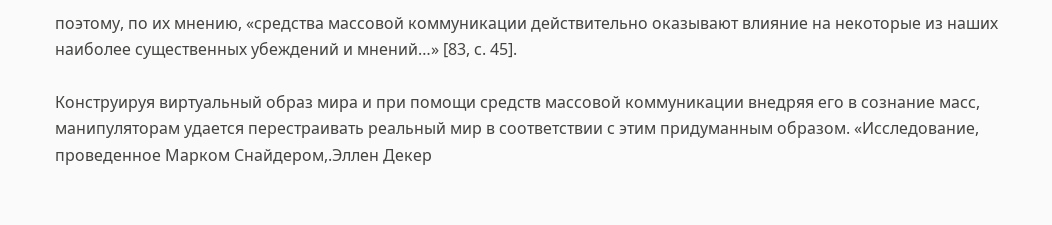поэтому, по их мнению, «средства массовой коммуникации действительно оказывают влияние на некоторые из наших наиболее существенных убеждений и мнений…» [83, с. 45].

Конструируя виртуальный образ мира и при помощи средств массовой коммуникации внедряя его в сознание масс, манипуляторам удается перестраивать реальный мир в соответствии с этим придуманным образом. «Исследование, проведенное Марком Снайдером,.Эллен Декер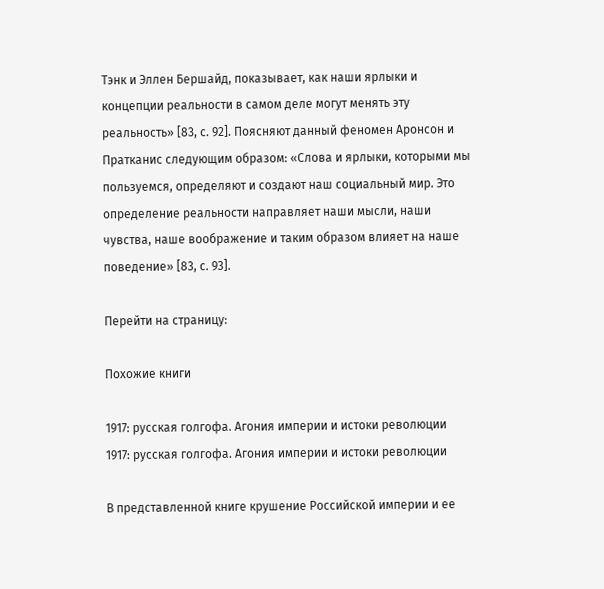Тэнк и Эллен Бершайд, показывает, как наши ярлыки и концепции реальности в самом деле могут менять эту реальность» [83, с. 92]. Поясняют данный феномен Аронсон и Пратканис следующим образом: «Слова и ярлыки, которыми мы пользуемся, определяют и создают наш социальный мир. Это определение реальности направляет наши мысли, наши чувства, наше воображение и таким образом влияет на наше поведение» [83, с. 93].

Перейти на страницу:

Похожие книги

1917: русская голгофа. Агония империи и истоки революции
1917: русская голгофа. Агония империи и истоки революции

В представленной книге крушение Российской империи и ее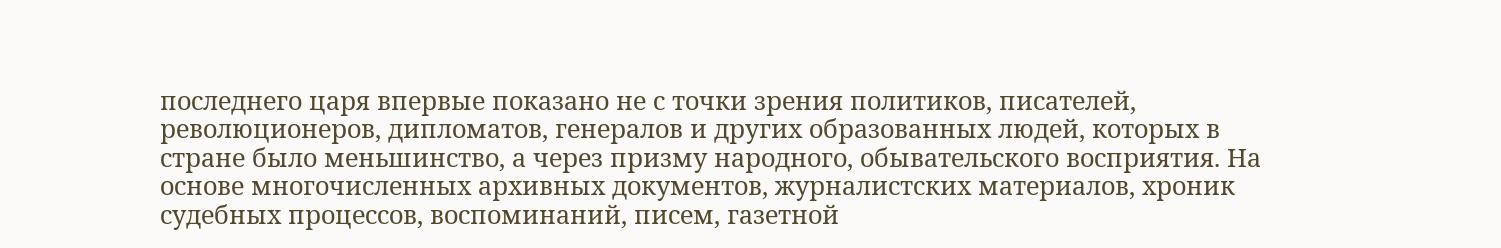последнего царя впервые показано не с точки зрения политиков, писателей, революционеров, дипломатов, генералов и других образованных людей, которых в стране было меньшинство, а через призму народного, обывательского восприятия. На основе многочисленных архивных документов, журналистских материалов, хроник судебных процессов, воспоминаний, писем, газетной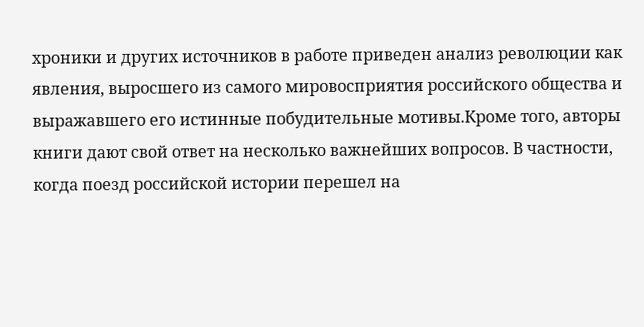хроники и других источников в работе приведен анализ революции как явления, выросшего из самого мировосприятия российского общества и выражавшего его истинные побудительные мотивы.Кроме того, авторы книги дают свой ответ на несколько важнейших вопросов. В частности, когда поезд российской истории перешел на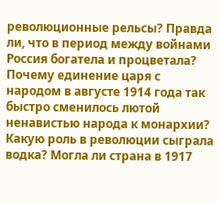революционные рельсы? Правда ли, что в период между войнами Россия богатела и процветала? Почему единение царя с народом в августе 1914 года так быстро сменилось лютой ненавистью народа к монархии? Какую роль в революции сыграла водка? Могла ли страна в 1917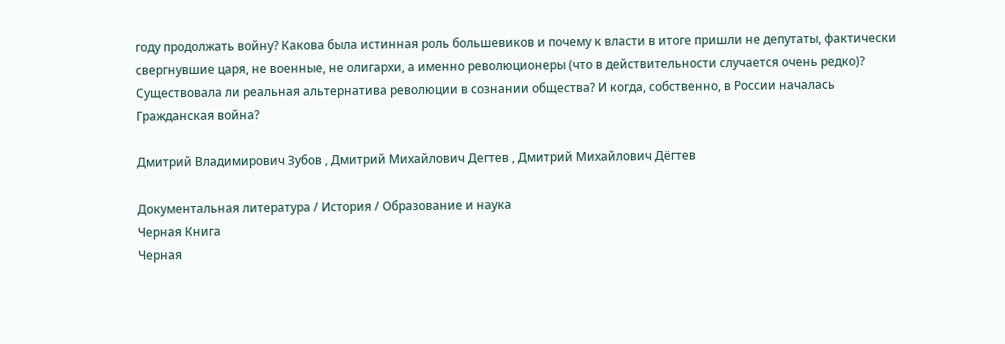году продолжать войну? Какова была истинная роль большевиков и почему к власти в итоге пришли не депутаты, фактически свергнувшие царя, не военные, не олигархи, а именно революционеры (что в действительности случается очень редко)? Существовала ли реальная альтернатива революции в сознании общества? И когда, собственно, в России началась Гражданская война?

Дмитрий Владимирович Зубов , Дмитрий Михайлович Дегтев , Дмитрий Михайлович Дёгтев

Документальная литература / История / Образование и наука
Черная Книга
Черная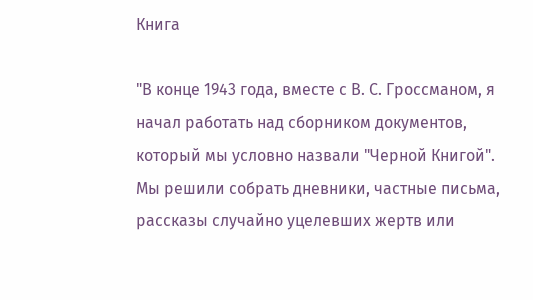Книга

"В конце 1943 года, вместе с В. С. Гроссманом, я начал работать над сборником документов, который мы условно назвали "Черной Книгой". Мы решили собрать дневники, частные письма, рассказы случайно уцелевших жертв или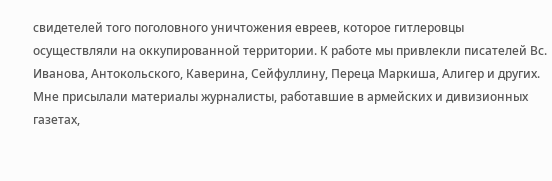свидетелей того поголовного уничтожения евреев, которое гитлеровцы осуществляли на оккупированной территории. К работе мы привлекли писателей Вс. Иванова, Антокольского, Каверина, Сейфуллину, Переца Маркиша, Алигер и других. Мне присылали материалы журналисты, работавшие в армейских и дивизионных газетах,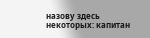назову здесь некоторых: капитан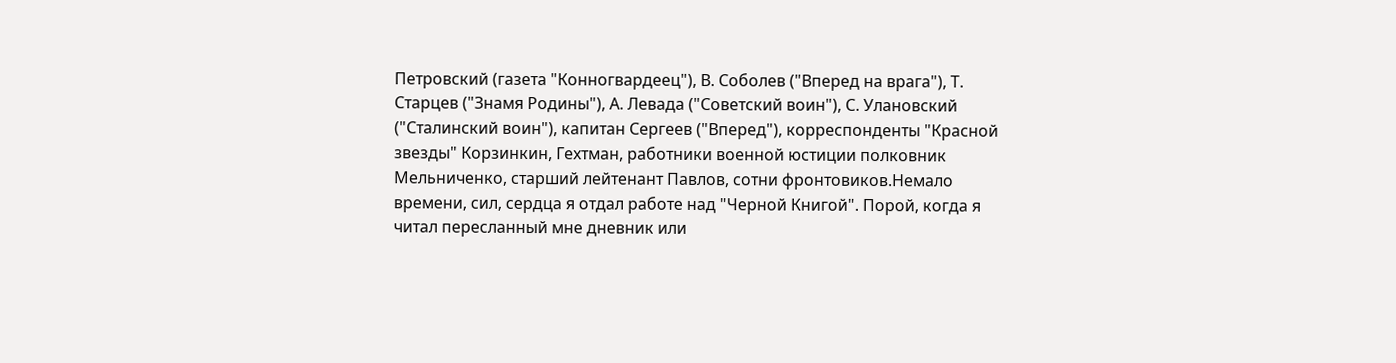Петровский (газета "Конногвардеец"), В. Соболев ("Вперед на врага"), Т. Старцев ("Знамя Родины"), А. Левада ("Советский воин"), С. Улановский ("Сталинский воин"), капитан Сергеев ("Вперед"), корреспонденты "Красной звезды" Корзинкин, Гехтман, работники военной юстиции полковник Мельниченко, старший лейтенант Павлов, сотни фронтовиков.Немало времени, сил, сердца я отдал работе над "Черной Книгой". Порой, когда я читал пересланный мне дневник или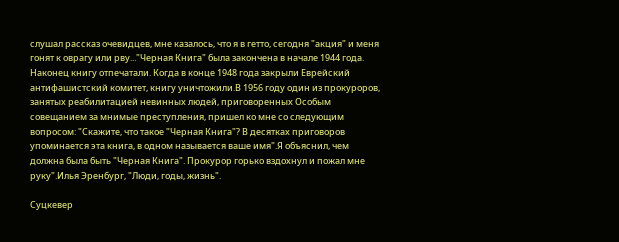слушал рассказ очевидцев, мне казалось, что я в гетто, сегодня "акция" и меня гонят к оврагу или рву..."Черная Книга" была закончена в начале 1944 года. Наконец книгу отпечатали. Когда в конце 1948 года закрыли Еврейский антифашистский комитет, книгу уничтожили.В 1956 году один из прокуроров, занятых реабилитацией невинных людей, приговоренных Особым совещанием за мнимые преступления, пришел ко мне со следующим вопросом: "Скажите, что такое "Черная Книга"? В десятках приговоров упоминается эта книга, в одном называется ваше имя".Я объяснил, чем должна была быть "Черная Книга". Прокурор горько вздохнул и пожал мне руку".Илья Эренбург, "Люди, годы, жизнь".

Суцкевер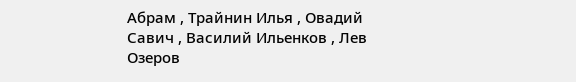Абрам , Трайнин Илья , Овадий Савич , Василий Ильенков , Лев Озеров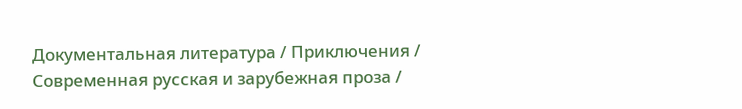Документальная литература / Приключения / Современная русская и зарубежная проза /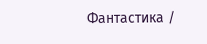Фантастика /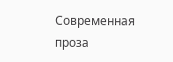Современная проза